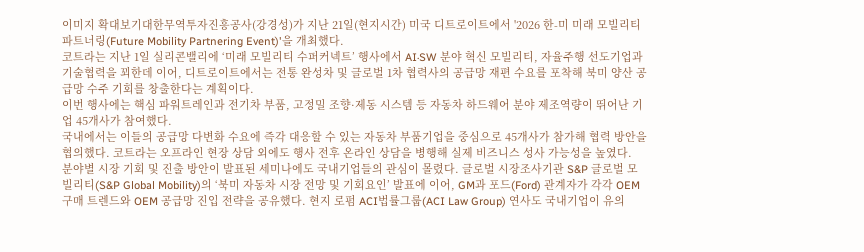이미지 확대보기대한무역투자진흥공사(강경성)가 지난 21일(현지시간) 미국 디트로이트에서 '2026 한-미 미래 모빌리티 파트너링(Future Mobility Partnering Event)'을 개최했다.
코트라는 지난 1일 실리콘밸리에 ‘미래 모빌리티 수퍼커넥트’ 행사에서 AI·SW 분야 혁신 모빌리티, 자율주행 선도기업과 기술협력을 꾀한데 이어, 디트로이트에서는 전통 완성차 및 글로벌 1차 협력사의 공급망 재편 수요를 포착해 북미 양산 공급망 수주 기회를 창출한다는 계획이다.
이번 행사에는 핵심 파워트레인과 전기차 부품, 고정밀 조향·제동 시스템 등 자동차 하드웨어 분야 제조역량이 뛰어난 기업 45개사가 참여했다.
국내에서는 이들의 공급망 다변화 수요에 즉각 대응할 수 있는 자동차 부품기업을 중심으로 45개사가 참가해 협력 방안을 협의했다. 코트라는 오프라인 현장 상담 외에도 행사 전후 온라인 상담을 병행해 실제 비즈니스 성사 가능성을 높였다.
분야별 시장 기회 및 진출 방안이 발표된 세미나에도 국내기업들의 관심이 몰렸다. 글로벌 시장조사기관 S&P 글로벌 모빌리티(S&P Global Mobility)의 ‘북미 자동차 시장 전망 및 기회요인’ 발표에 이어, GM과 포드(Ford) 관계자가 각각 OEM 구매 트렌드와 OEM 공급망 진입 전략을 공유했다. 현지 로펌 ACI법률그룹(ACI Law Group) 연사도 국내기업이 유의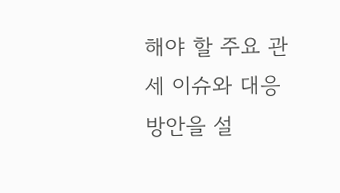해야 할 주요 관세 이슈와 대응 방안을 설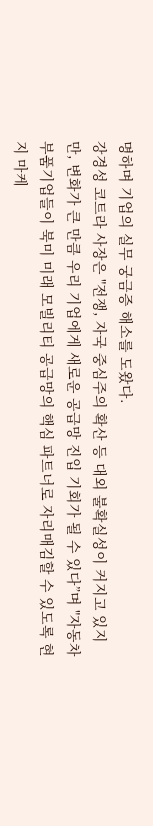명하며 기업의 실무 궁금증 해소를 도왔다.
강경성 코트라 사장은 "전쟁, 자국 중심주의 확산 등 대외 불확실성이 커지고 있지만, 변화가 큰 만큼 우리 기업에게 새로운 공급망 진입 기회가 될 수 있다”며 "자동차 부품기업들이 북미 미래 모빌리티 공급망의 핵심 파트너로 자리매김할 수 있도록 현지 마케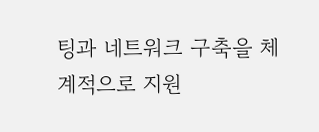팅과 네트워크 구축을 체계적으로 지원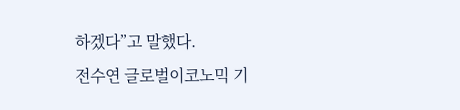하겠다”고 말했다.
전수연 글로벌이코노믹 기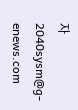자 2040sysm@g-enews.com